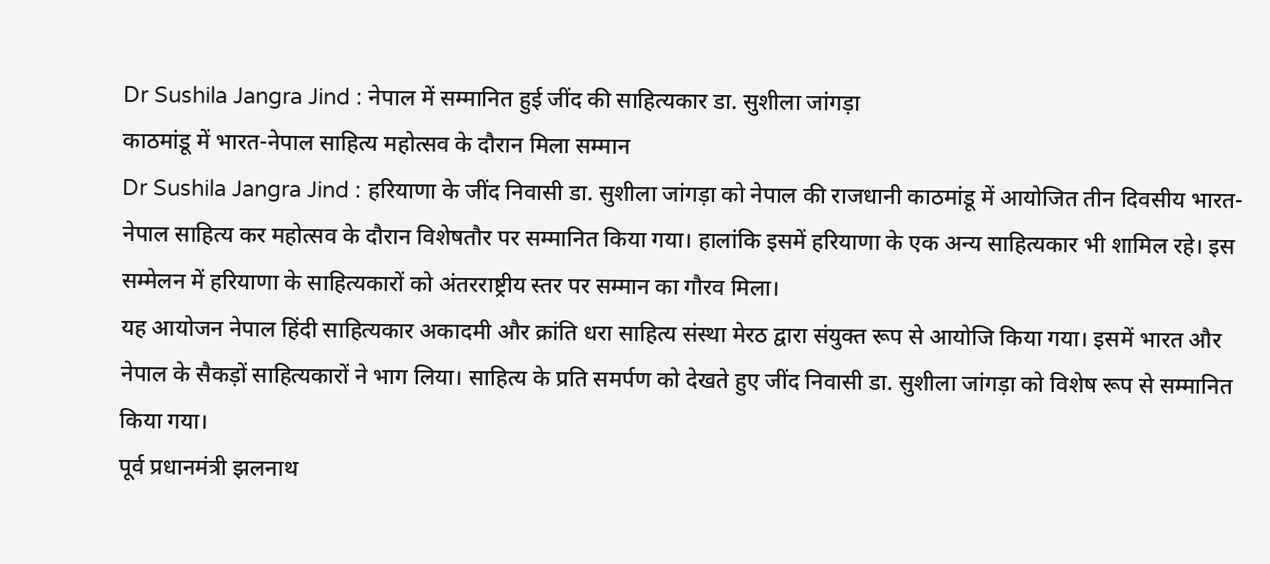Dr Sushila Jangra Jind : नेपाल में सम्मानित हुई जींद की साहित्यकार डा. सुशीला जांगड़ा
काठमांडू में भारत-नेपाल साहित्य महोत्सव के दौरान मिला सम्मान
Dr Sushila Jangra Jind : हरियाणा के जींद निवासी डा. सुशीला जांगड़ा को नेपाल की राजधानी काठमांडू में आयोजित तीन दिवसीय भारत-नेपाल साहित्य कर महोत्सव के दौरान विशेषतौर पर सम्मानित किया गया। हालांकि इसमें हरियाणा के एक अन्य साहित्यकार भी शामिल रहे। इस सम्मेलन में हरियाणा के साहित्यकारों को अंतरराष्ट्रीय स्तर पर सम्मान का गौरव मिला।
यह आयोजन नेपाल हिंदी साहित्यकार अकादमी और क्रांति धरा साहित्य संस्था मेरठ द्वारा संयुक्त रूप से आयोजि किया गया। इसमें भारत और नेपाल के सैकड़ों साहित्यकारों ने भाग लिया। साहित्य के प्रति समर्पण को देखते हुए जींद निवासी डा. सुशीला जांगड़ा को विशेष रूप से सम्मानित किया गया।
पूर्व प्रधानमंत्री झलनाथ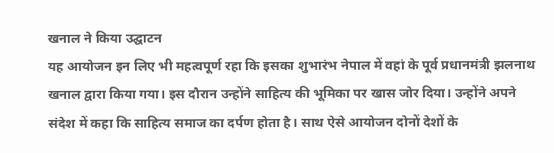खनाल ने किया उद्घाटन
यह आयोजन इन लिए भी महत्वपूर्ण रहा कि इसका शुभारंभ नेपाल में वहां के पूर्व प्रधानमंत्री झलनाथ खनाल द्वारा किया गया। इस दौरान उन्होंने साहित्य की भूमिका पर खास जोर दिया। उन्होंने अपने संदेश में कहा कि साहित्य समाज का दर्पण होता है। साथ ऐसे आयोजन दोनों देशों के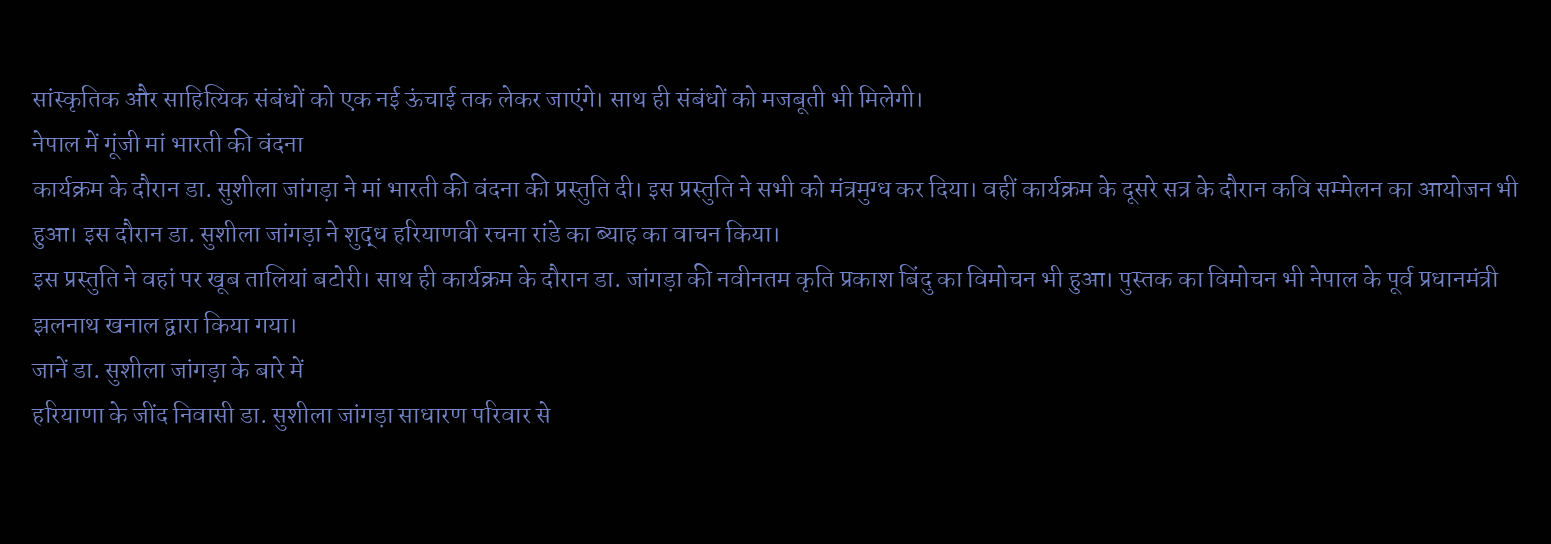सांस्कृतिक और साहित्यिक संबंधों को एक नई ऊंचाई तक लेकर जाएंगे। साथ ही संबंधों को मजबूती भी मिलेगी।
नेपाल में गूंजी मां भारती की वंदना
कार्यक्रम के दौरान डा. सुशीला जांगड़ा ने मां भारती की वंदना की प्रस्तुति दी। इस प्रस्तुति ने सभी को मंत्रमुग्ध कर दिया। वहीं कार्यक्रम के दूसरे सत्र के दौरान कवि सम्मेलन का आयोजन भी हुआ। इस दौरान डा. सुशीला जांगड़ा ने शुद्ध हरियाणवी रचना रांडे का ब्याह का वाचन किया।
इस प्रस्तुति ने वहां पर खूब तालियां बटोरी। साथ ही कार्यक्रम के दौरान डा. जांगड़ा की नवीनतम कृति प्रकाश बिंदु का विमोचन भी हुआ। पुस्तक का विमोचन भी नेपाल के पूर्व प्रधानमंत्री झलनाथ खनाल द्वारा किया गया।
जानें डा. सुशीला जांगड़ा के बारे में
हरियाणा के जींद निवासी डा. सुशीला जांगड़ा साधारण परिवार से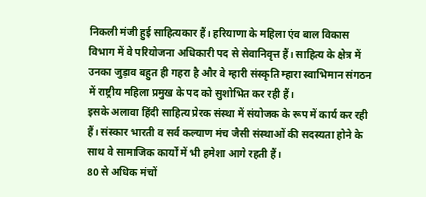निकली मंजी हुई साहित्यकार हैं। हरियाणा के महिला एंव बाल विकास विभाग में वे परियोजना अधिकारी पद से सेवानिवृत्त हैं। साहित्य के क्षेत्र में उनका जुड़ाव बहुत ही गहरा है और वे म्हारी संस्कृति म्हारा स्वाभिमान संगठन में राष्ट्रीय महिला प्रमुख के पद को सुशोभित कर रही हैं।
इसके अलावा हिंदी साहित्य प्रेरक संस्था में संयोजक के रूप में कार्य कर रही हैं। संस्कार भारती व सर्व कल्याण मंच जैसी संस्थाओं की सदस्यता होने के साथ वे सामाजिक कार्यों में भी हमेशा आगे रहती हैं।
80 से अधिक मंचों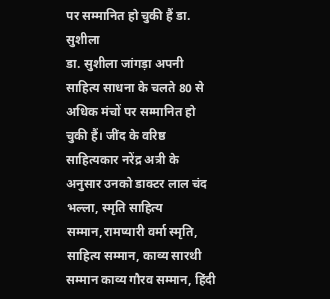पर सम्मानित हो चुकी हैं डा. सुशीला
डा. सुशीला जांगड़ा अपनी साहित्य साधना के चलते 80 से अधिक मंचों पर सम्मानित हो चुकी हैं। जींद के वरिष्ठ साहित्यकार नरेंद्र अत्री के अनुसार उनको डाक्टर लाल चंद भल्ला, स्मृति साहित्य सम्मान,रामप्यारी वर्मा स्मृति, साहित्य सम्मान, काव्य सारथी सम्मान काव्य गौरव सम्मान, हिंदी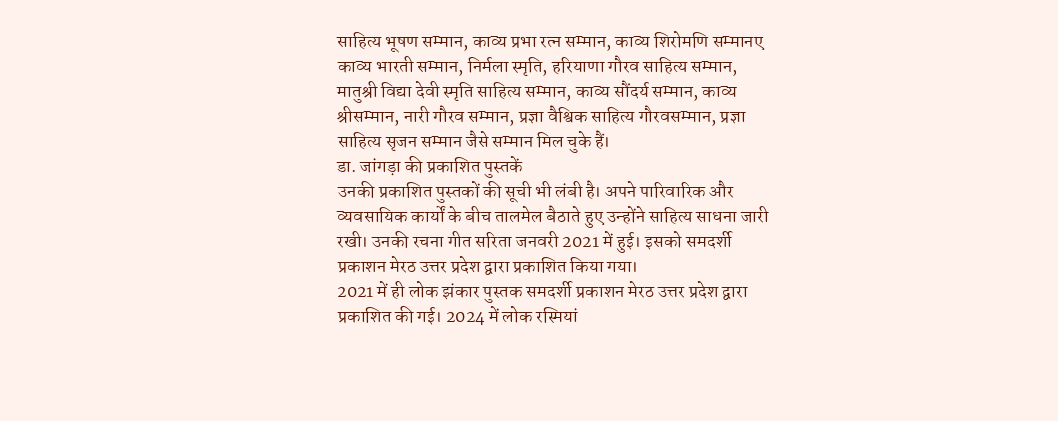साहित्य भूषण सम्मान, काव्य प्रभा रत्न सम्मान, काव्य शिरोमणि सम्मानए काव्य भारती सम्मान, निर्मला स्मृति, हरियाणा गौरव साहित्य सम्मान, मातुश्री विद्या देवी स्मृति साहित्य सम्मान, काव्य सौंदर्य सम्मान, काव्य श्रीसम्मान, नारी गौरव सम्मान, प्रज्ञा वैश्विक साहित्य गौरवसम्मान, प्रज्ञा साहित्य सृजन सम्मान जैसे सम्मान मिल चुके हैं।
डा. जांगड़ा की प्रकाशित पुस्तकें
उनकी प्रकाशित पुस्तकों की सूची भी लंबी है। अपने पारिवारिक और व्यवसायिक कार्यों के बीच तालमेल बैठाते हुए उन्होंने साहित्य साधना जारी रखी। उनकी रचना गीत सरिता जनवरी 2021 में हुई। इसको समदर्शी प्रकाशन मेरठ उत्तर प्रदेश द्वारा प्रकाशित किया गया।
2021 में ही लोक झंकार पुस्तक समदर्शी प्रकाशन मेरठ उत्तर प्रदेश द्वारा प्रकाशित की गई। 2024 में लोक रस्मियां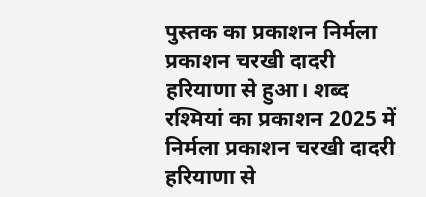पुस्तक का प्रकाशन निर्मला प्रकाशन चरखी दादरी हरियाणा से हुआ। शब्द रश्मियां का प्रकाशन 2025 में निर्मला प्रकाशन चरखी दादरी हरियाणा से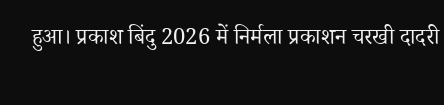हुआ। प्रकाश बिंदु 2026 में निर्मला प्रकाशन चरखी दादरी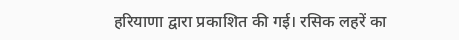हरियाणा द्वारा प्रकाशित की गई। रसिक लहरें का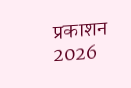प्रकाशन 2026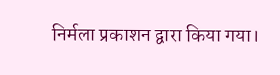निर्मला प्रकाशन द्वारा किया गया।